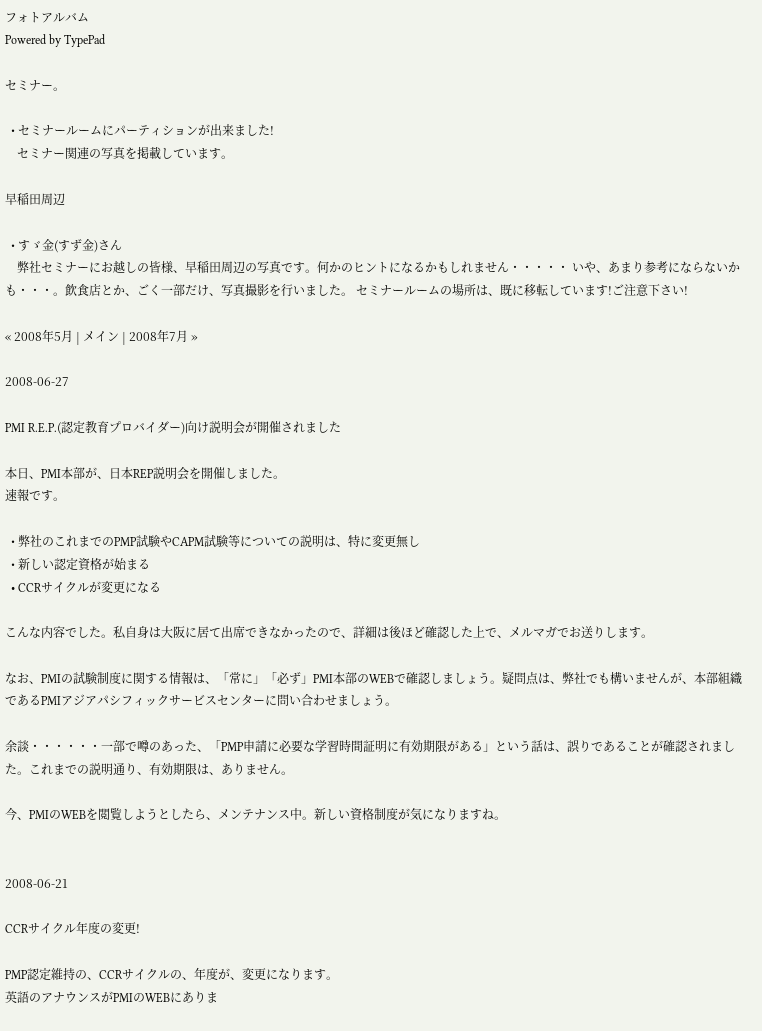フォトアルバム
Powered by TypePad

セミナー。

  • セミナールームにパーティションが出来ました!
    セミナー関連の写真を掲載しています。

早稲田周辺

  • すゞ金(すず金)さん
    弊社セミナーにお越しの皆様、早稲田周辺の写真です。何かのヒントになるかもしれません・・・・・ いや、あまり参考にならないかも・・・。飲食店とか、ごく一部だけ、写真撮影を行いました。 セミナールームの場所は、既に移転しています!ご注意下さい!

« 2008年5月 | メイン | 2008年7月 »

2008-06-27

PMI R.E.P.(認定教育プロバイダー)向け説明会が開催されました

本日、PMI本部が、日本REP説明会を開催しました。
速報です。

  • 弊社のこれまでのPMP試験やCAPM試験等についての説明は、特に変更無し
  • 新しい認定資格が始まる
  • CCRサイクルが変更になる

こんな内容でした。私自身は大阪に居て出席できなかったので、詳細は後ほど確認した上で、メルマガでお送りします。

なお、PMIの試験制度に関する情報は、「常に」「必ず」PMI本部のWEBで確認しましょう。疑問点は、弊社でも構いませんが、本部組織であるPMIアジアパシフィックサービスセンターに問い合わせましょう。

余談・・・・・・一部で噂のあった、「PMP申請に必要な学習時間証明に有効期限がある」という話は、誤りであることが確認されました。これまでの説明通り、有効期限は、ありません。

今、PMIのWEBを閲覧しようとしたら、メンテナンス中。新しい資格制度が気になりますね。


2008-06-21

CCRサイクル年度の変更!

PMP認定維持の、CCRサイクルの、年度が、変更になります。
英語のアナウンスがPMIのWEBにありま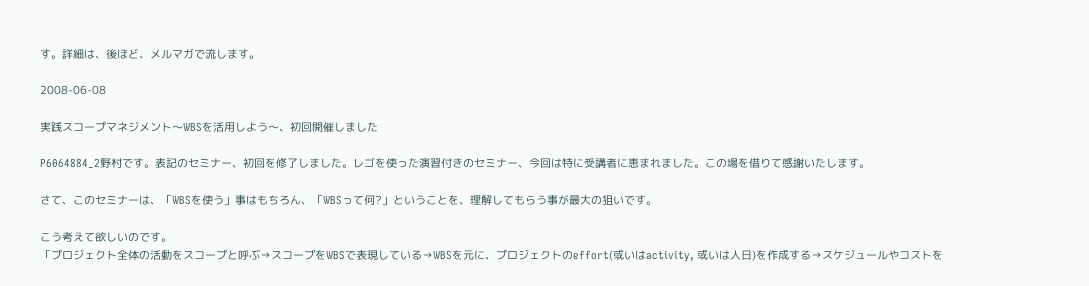す。詳細は、後ほど、メルマガで流します。

2008-06-08

実践スコープマネジメント〜WBSを活用しよう〜、初回開催しました

P6064884_2野村です。表記のセミナー、初回を修了しました。レゴを使った演習付きのセミナー、今回は特に受講者に恵まれました。この場を借りて感謝いたします。

さて、このセミナーは、「WBSを使う」事はもちろん、「WBSって何?」ということを、理解してもらう事が最大の狙いです。

こう考えて欲しいのです。
「プロジェクト全体の活動をスコープと呼ぶ→スコープをWBSで表現している→WBSを元に、プロジェクトのeffort(或いはactivity, 或いは人日)を作成する→スケジュールやコストを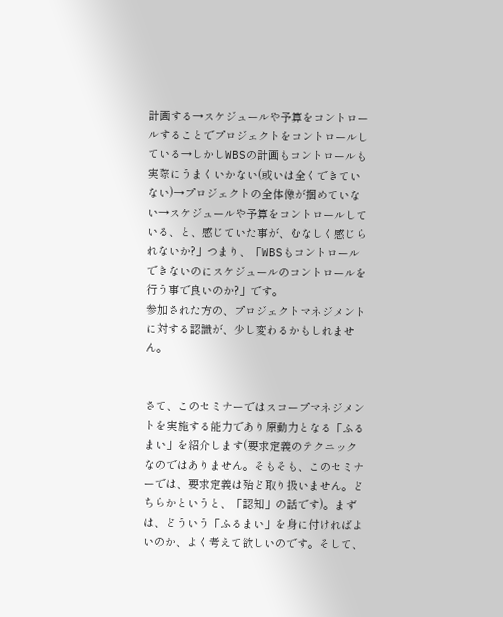計画する→スケジュールや予算をコントロールすることでプロジェクトをコントロールしている→しかしWBSの計画もコントロールも実際にうまくいかない(或いは全くできていない)→プロジェクトの全体像が掴めていない→スケジュールや予算をコントロールしている、と、感じていた事が、むなしく感じられないか?」つまり、「WBSもコントロールできないのにスケジュールのコントロールを行う事で良いのか?」です。
参加された方の、プロジェクトマネジメントに対する認識が、少し変わるかもしれません。


さて、このセミナーではスコープマネジメントを実施する能力であり原動力となる「ふるまい」を紹介します(要求定義のテクニックなのではありません。そもそも、このセミナーでは、要求定義は殆ど取り扱いません。どちらかというと、「認知」の話です)。まずは、どういう「ふるまい」を身に付ければよいのか、よく考えて欲しいのです。そして、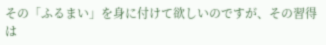その「ふるまい」を身に付けて欲しいのですが、その習得は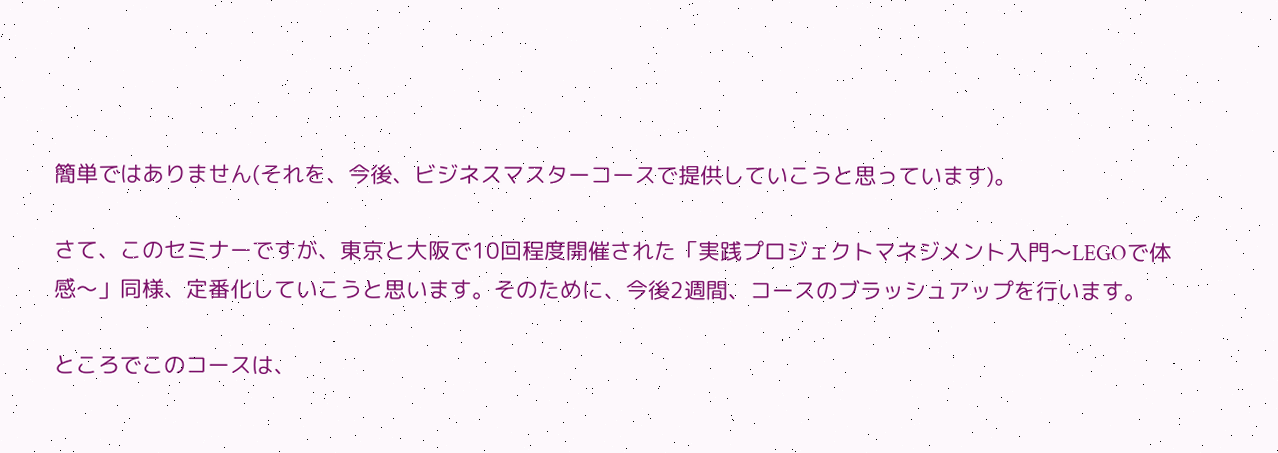簡単ではありません(それを、今後、ビジネスマスターコースで提供していこうと思っています)。

さて、このセミナーですが、東京と大阪で10回程度開催された「実践プロジェクトマネジメント入門〜LEGOで体
感〜」同様、定番化していこうと思います。そのために、今後2週間、コースのブラッシュアップを行います。

ところでこのコースは、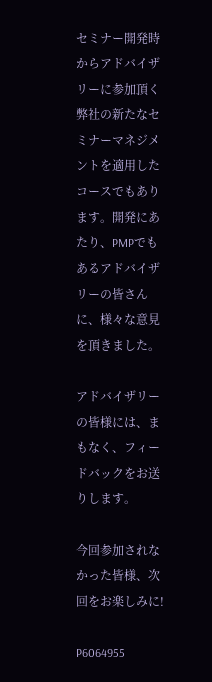セミナー開発時からアドバイザリーに参加頂く弊社の新たなセミナーマネジメントを適用したコースでもあります。開発にあたり、PMPでもあるアドバイザリーの皆さんに、様々な意見を頂きました。

アドバイザリーの皆様には、まもなく、フィードバックをお送りします。

今回参加されなかった皆様、次回をお楽しみに!

P6064955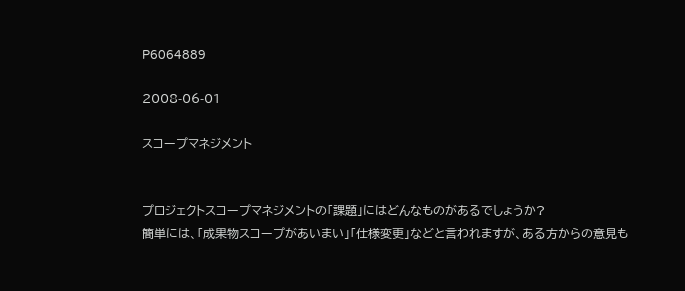P6064889

2008-06-01

スコープマネジメント


プロジェクトスコープマネジメントの「課題」にはどんなものがあるでしょうか?
簡単には、「成果物スコープがあいまい」「仕様変更」などと言われますが、ある方からの意見も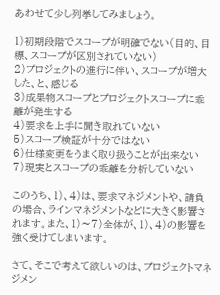あわせて少し列挙してみましょう。

1)初期段階でスコープが明確でない(目的、目標、スコープが区別されていない)
2)プロジェクトの進行に伴い、スコープが増大した、と、感じる
3)成果物スコープとプロジェクトスコープに乖離が発生する
4)要求を上手に聞き取れていない
5)スコープ検証が十分ではない
6)仕様変更をうまく取り扱うことが出来ない
7)現実とスコープの乖離を分析していない

このうち、1)、4)は、要求マネジメントや、請負の場合、ラインマネジメントなどに大きく影響されます。また、1)〜7)全体が、1)、4)の影響を強く受けてしまいます。

さて、そこで考えて欲しいのは、プロジェクトマネジメン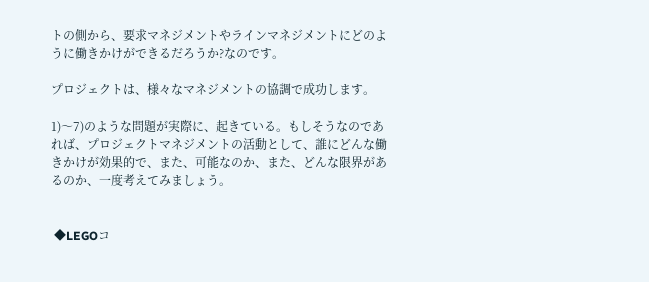トの側から、要求マネジメントやラインマネジメントにどのように働きかけができるだろうか?なのです。

プロジェクトは、様々なマネジメントの協調で成功します。

1)〜7)のような問題が実際に、起きている。もしそうなのであれば、プロジェクトマネジメントの活動として、誰にどんな働きかけが効果的で、また、可能なのか、また、どんな限界があるのか、一度考えてみましょう。


 ◆LEGOコ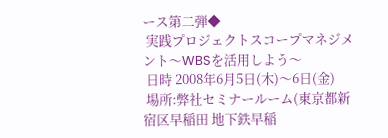ース第二弾◆
 実践プロジェクトスコープマネジメント〜WBSを活用しよう〜
 日時 2008年6月5日(木)〜6日(金)
 場所:弊社セミナールーム(東京都新宿区早稲田 地下鉄早稲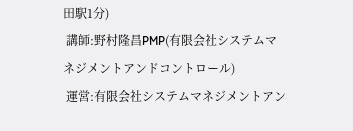田駅1分)
 講師:野村隆昌PMP(有限会社システムマネジメントアンドコントロール)
 運営:有限会社システムマネジメントアン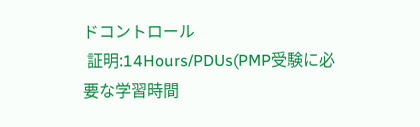ドコントロール
 証明:14Hours/PDUs(PMP受験に必要な学習時間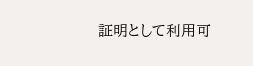証明として利用可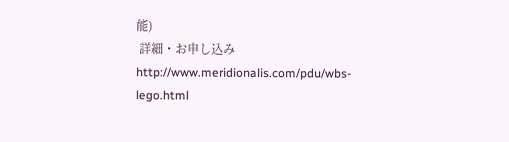能)
 詳細・お申し込み http://www.meridionalis.com/pdu/wbs-lego.html